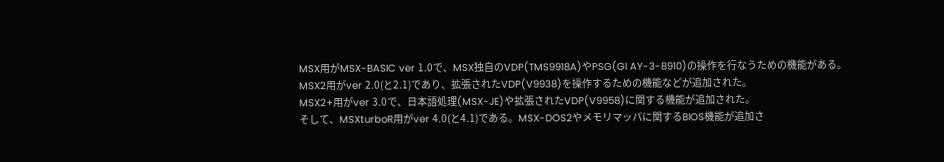MSX用がMSX-BASIC ver 1.0で、MSX独自のVDP(TMS9918A)やPSG(GI AY-3-8910)の操作を行なうための機能がある。
MSX2用がver 2.0(と2.1)であり、拡張されたVDP(V9938)を操作するための機能などが追加された。
MSX2+用がver 3.0で、日本語処理(MSX-JE)や拡張されたVDP(V9958)に関する機能が追加された。
そして、MSXturboR用がver 4.0(と4.1)である。MSX-DOS2やメモリマッパに関するBIOS機能が追加さ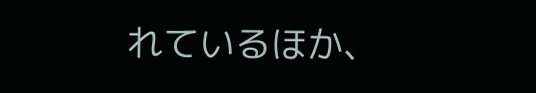れているほか、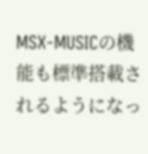MSX-MUSICの機能も標準搭載されるようになっ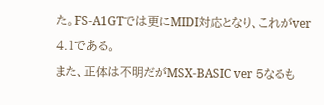た。FS-A1GTでは更にMIDI対応となり、これがver 4.1である。
また、正体は不明だがMSX-BASIC ver 5なるも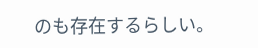のも存在するらしい。